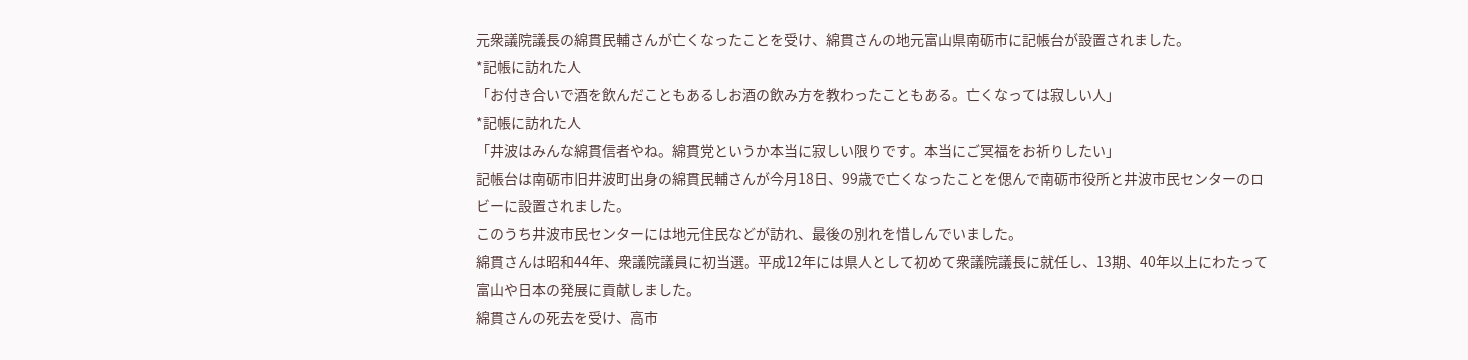元衆議院議長の綿貫民輔さんが亡くなったことを受け、綿貫さんの地元富山県南砺市に記帳台が設置されました。
*記帳に訪れた人
「お付き合いで酒を飲んだこともあるしお酒の飲み方を教わったこともある。亡くなっては寂しい人」
*記帳に訪れた人
「井波はみんな綿貫信者やね。綿貫党というか本当に寂しい限りです。本当にご冥福をお祈りしたい」
記帳台は南砺市旧井波町出身の綿貫民輔さんが今月18日、99歳で亡くなったことを偲んで南砺市役所と井波市民センターのロビーに設置されました。
このうち井波市民センターには地元住民などが訪れ、最後の別れを惜しんでいました。
綿貫さんは昭和44年、衆議院議員に初当選。平成12年には県人として初めて衆議院議長に就任し、13期、40年以上にわたって富山や日本の発展に貢献しました。
綿貫さんの死去を受け、高市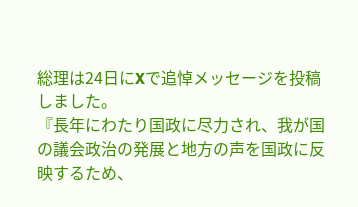総理は24日にXで追悼メッセージを投稿しました。
『長年にわたり国政に尽力され、我が国の議会政治の発展と地方の声を国政に反映するため、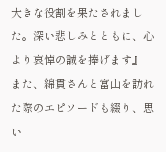大きな役割を果たされました。深い悲しみとともに、心より哀悼の誠を捧げます』
また、綿貫さんと富山を訪れた際のエピソードも綴り、思い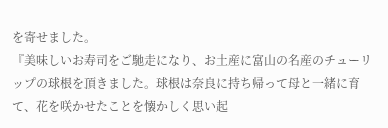を寄せました。
『美味しいお寿司をご馳走になり、お土産に富山の名産のチューリップの球根を頂きました。球根は奈良に持ち帰って母と一緒に育て、花を咲かせたことを懐かしく思い起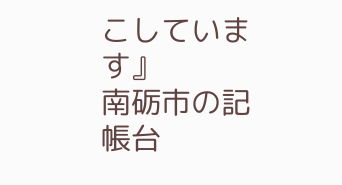こしています』
南砺市の記帳台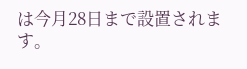は今月28日まで設置されます。